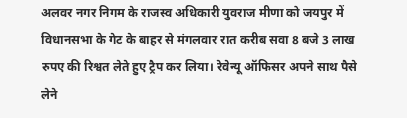अलवर नगर निगम के राजस्व अधिकारी युवराज मीणा को जयपुर में विधानसभा के गेट के बाहर से मंगलवार रात करीब सवा 8 बजे 3 लाख रुपए की रिश्वत लेते हुए ट्रैप कर लिया। रेवेन्यू ऑफिसर अपने साथ पैसे लेने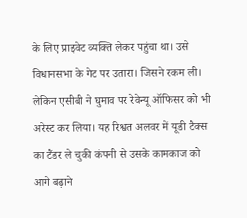के लिए प्राइवेट व्यक्ति लेकर पहुंचा था। उसे विधानसभा के गेट पर उतारा। जिसने रकम ली। लेकिन एसीबी ने घुमाव पर रेवेन्यू ऑफिसर को भी अरेस्ट कर लिया। यह रिश्वत अलवर में यूडी टैक्स का टैंडर ले चुकी कंपनी से उसके कामकाज को आगे बढ़ाने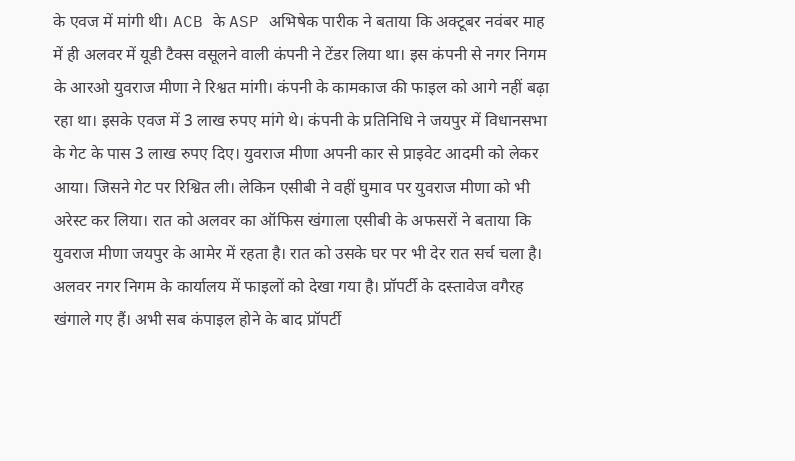के एवज में मांगी थी। ACB के ASP अभिषेक पारीक ने बताया कि अक्टूबर नवंबर माह में ही अलवर में यूडी टैक्स वसूलने वाली कंपनी ने टेंडर लिया था। इस कंपनी से नगर निगम के आरओ युवराज मीणा ने रिश्वत मांगी। कंपनी के कामकाज की फाइल को आगे नहीं बढ़ा रहा था। इसके एवज में 3 लाख रुपए मांगे थे। कंपनी के प्रतिनिधि ने जयपुर में विधानसभा के गेट के पास 3 लाख रुपए दिए। युवराज मीणा अपनी कार से प्राइवेट आदमी को लेकर आया। जिसने गेट पर रिश्वित ली। लेकिन एसीबी ने वहीं घुमाव पर युवराज मीणा को भी अरेस्ट कर लिया। रात को अलवर का ऑफिस खंगाला एसीबी के अफसरों ने बताया कि युवराज मीणा जयपुर के आमेर में रहता है। रात को उसके घर पर भी देर रात सर्च चला है। अलवर नगर निगम के कार्यालय में फाइलों को देखा गया है। प्रॉपर्टी के दस्तावेज वगैरह खंगाले गए हैं। अभी सब कंपाइल होने के बाद प्रॉपर्टी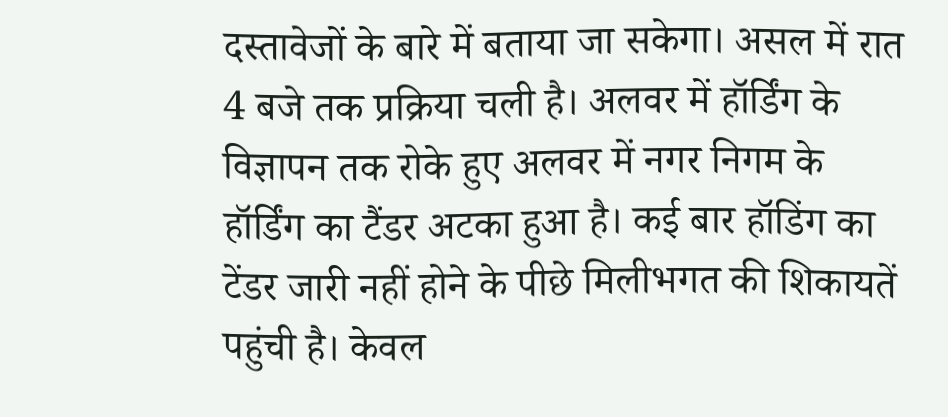दस्तावेजों के बारे में बताया जा सकेगा। असल में रात 4 बजे तक प्रक्रिया चली है। अलवर में हॉर्डिंग के विज्ञापन तक रोके हुए अलवर में नगर निगम के हॉर्डिंग का टैंडर अटका हुआ है। कई बार हॉडिंग का टेंडर जारी नहीं होने के पीछे मिलीभगत की शिकायतें पहुंची है। केवल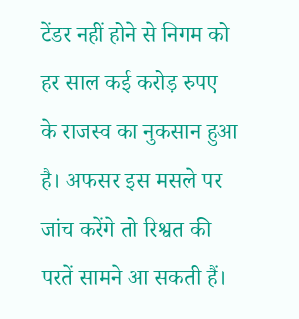टेंडर नहीं होने से निगम को हर साल कई करोड़ रुपए के राजस्व का नुकसान हुआ है। अफसर इस मसले पर जांच करेंगे तो रिश्वत की परतें सामने आ सकती हैं।